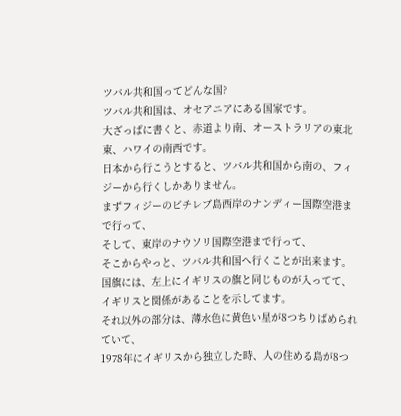ツバル共和国ってどんな国?
ツバル共和国は、オセアニアにある国家です。
大ざっぱに書くと、赤道より南、オーストラリアの東北東、ハワイの南西です。
日本から行こうとすると、ツバル共和国から南の、フィジーから行くしかありません。
まずフィジーのビチレブ島西岸のナンディー国際空港まで行って、
そして、東岸のナウソリ国際空港まで行って、
そこからやっと、ツバル共和国へ行くことが出来ます。
国旗には、左上にイギリスの旗と同じものが入ってて、イギリスと関係があることを示してます。
それ以外の部分は、薄水色に黄色い星が8つちりばめられていて、
1978年にイギリスから独立した時、人の住める島が8つ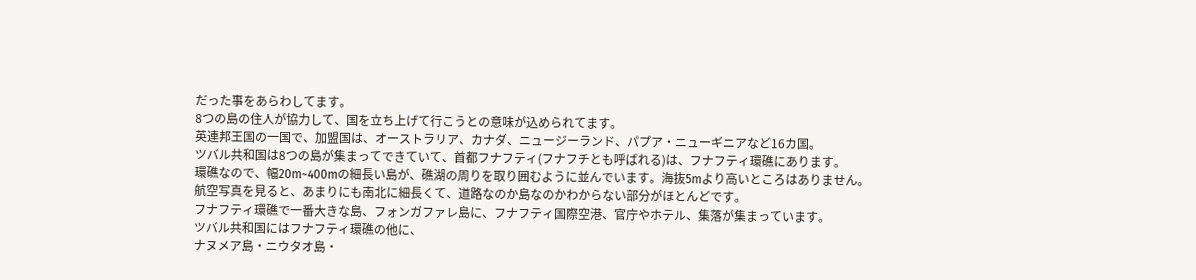だった事をあらわしてます。
8つの島の住人が協力して、国を立ち上げて行こうとの意味が込められてます。
英連邦王国の一国で、加盟国は、オーストラリア、カナダ、ニュージーランド、パプア・ニューギニアなど16カ国。
ツバル共和国は8つの島が集まってできていて、首都フナフティ(フナフチとも呼ばれる)は、フナフティ環礁にあります。
環礁なので、幅20m~400mの細長い島が、礁湖の周りを取り囲むように並んでいます。海抜5mより高いところはありません。
航空写真を見ると、あまりにも南北に細長くて、道路なのか島なのかわからない部分がほとんどです。
フナフティ環礁で一番大きな島、フォンガファレ島に、フナフティ国際空港、官庁やホテル、集落が集まっています。
ツバル共和国にはフナフティ環礁の他に、
ナヌメア島・ニウタオ島・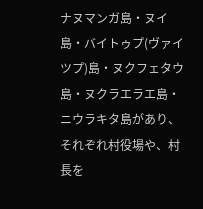ナヌマンガ島・ヌイ島・バイトゥプ(ヴァイツプ)島・ヌクフェタウ島・ヌクラエラエ島・ニウラキタ島があり、
それぞれ村役場や、村長を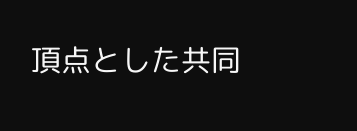頂点とした共同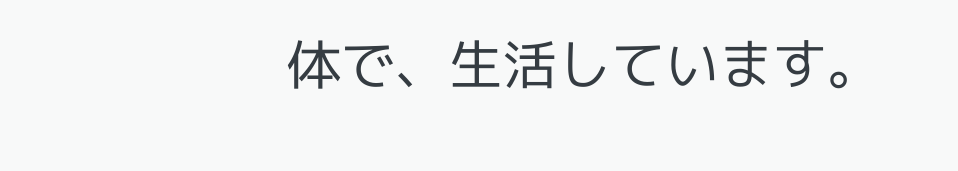体で、生活しています。